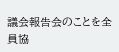議会報告会のことを全員協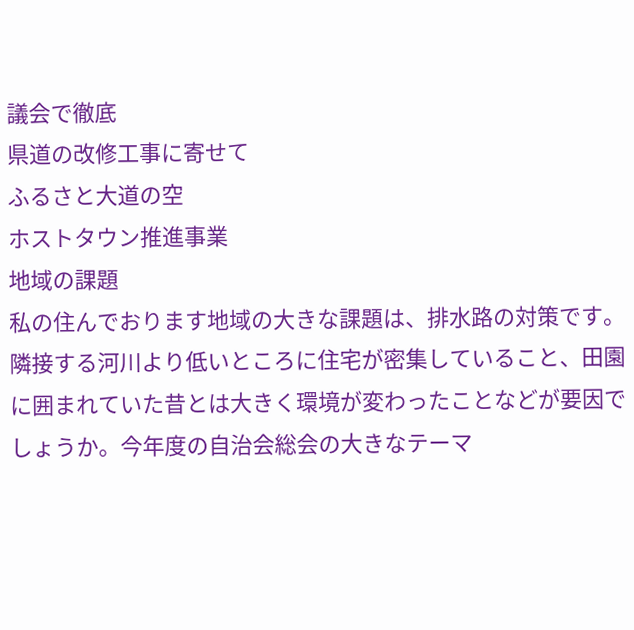議会で徹底
県道の改修工事に寄せて
ふるさと大道の空
ホストタウン推進事業
地域の課題
私の住んでおります地域の大きな課題は、排水路の対策です。隣接する河川より低いところに住宅が密集していること、田園に囲まれていた昔とは大きく環境が変わったことなどが要因でしょうか。今年度の自治会総会の大きなテーマ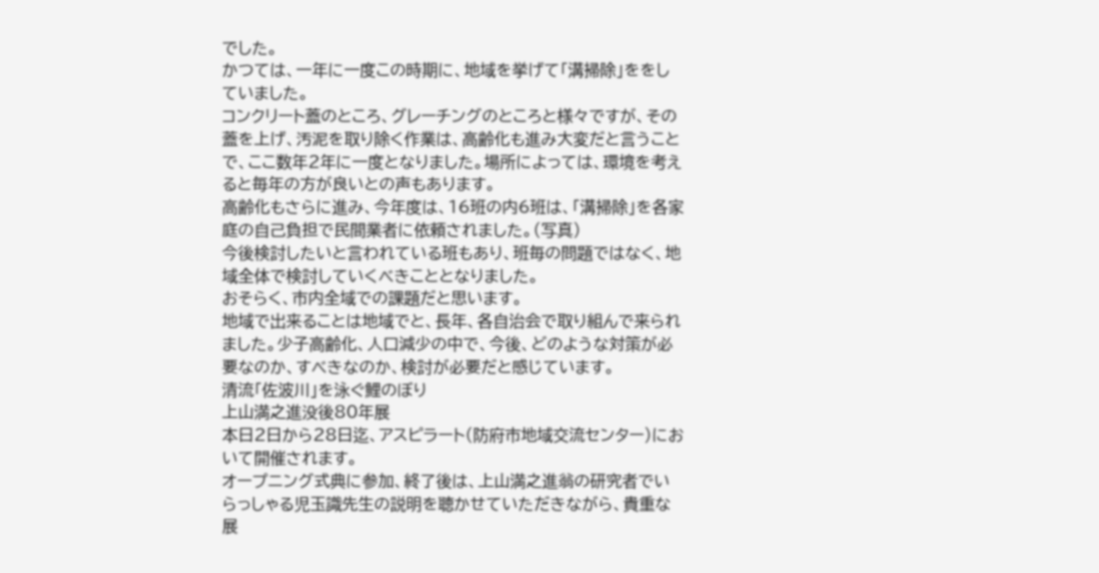でした。
かつては、一年に一度この時期に、地域を挙げて「溝掃除」ををしていました。
コンクリート蓋のところ、グレーチングのところと様々ですが、その蓋を上げ、汚泥を取り除く作業は、高齢化も進み大変だと言うことで、ここ数年2年に一度となりました。場所によっては、環境を考えると毎年の方が良いとの声もあります。
高齢化もさらに進み、今年度は、16班の内6班は、「溝掃除」を各家庭の自己負担で民間業者に依頼されました。(写真)
今後検討したいと言われている班もあり、班毎の問題ではなく、地域全体で検討していくべきこととなりました。
おそらく、市内全域での課題だと思います。
地域で出来ることは地域でと、長年、各自治会で取り組んで来られました。少子高齢化、人口減少の中で、今後、どのような対策が必要なのか、すべきなのか、検討が必要だと感じています。
清流「佐波川」を泳ぐ鯉のぼり
上山満之進没後80年展
本日2日から28日迄、アスピラート(防府市地域交流センター)において開催されます。
オープニング式典に参加、終了後は、上山満之進翁の研究者でいらっしゃる児玉識先生の説明を聴かせていただきながら、貴重な展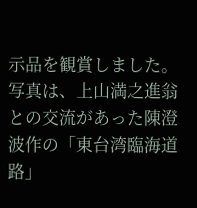示品を観賞しました。
写真は、上山満之進翁との交流があった陳澄波作の「東台湾臨海道路」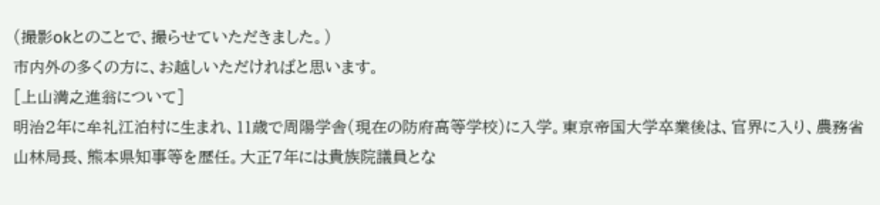(撮影okとのことで、撮らせていただきました。)
市内外の多くの方に、お越しいただければと思います。
[上山満之進翁について]
明治2年に牟礼江泊村に生まれ、11歳で周陽学舎(現在の防府高等学校)に入学。東京帝国大学卒業後は、官界に入り、農務省山林局長、熊本県知事等を歴任。大正7年には貴族院議員とな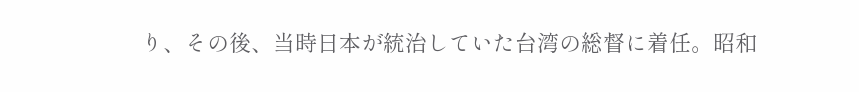り、その後、当時日本が統治していた台湾の総督に着任。昭和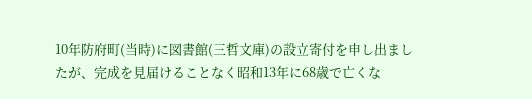10年防府町(当時)に図書館(三哲文庫)の設立寄付を申し出ましたが、完成を見届けることなく昭和13年に68歳で亡くな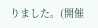りました。(開催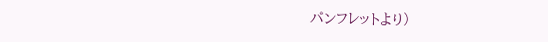パンフレットより)